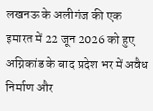लखनऊ के अलीगंज की एक इमारत में 22 जून 2026 को हुए अग्निकांड के बाद प्रदेश भर में अवैध निर्माण और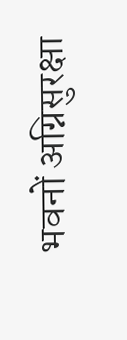भवनों अग्निसुरक्षा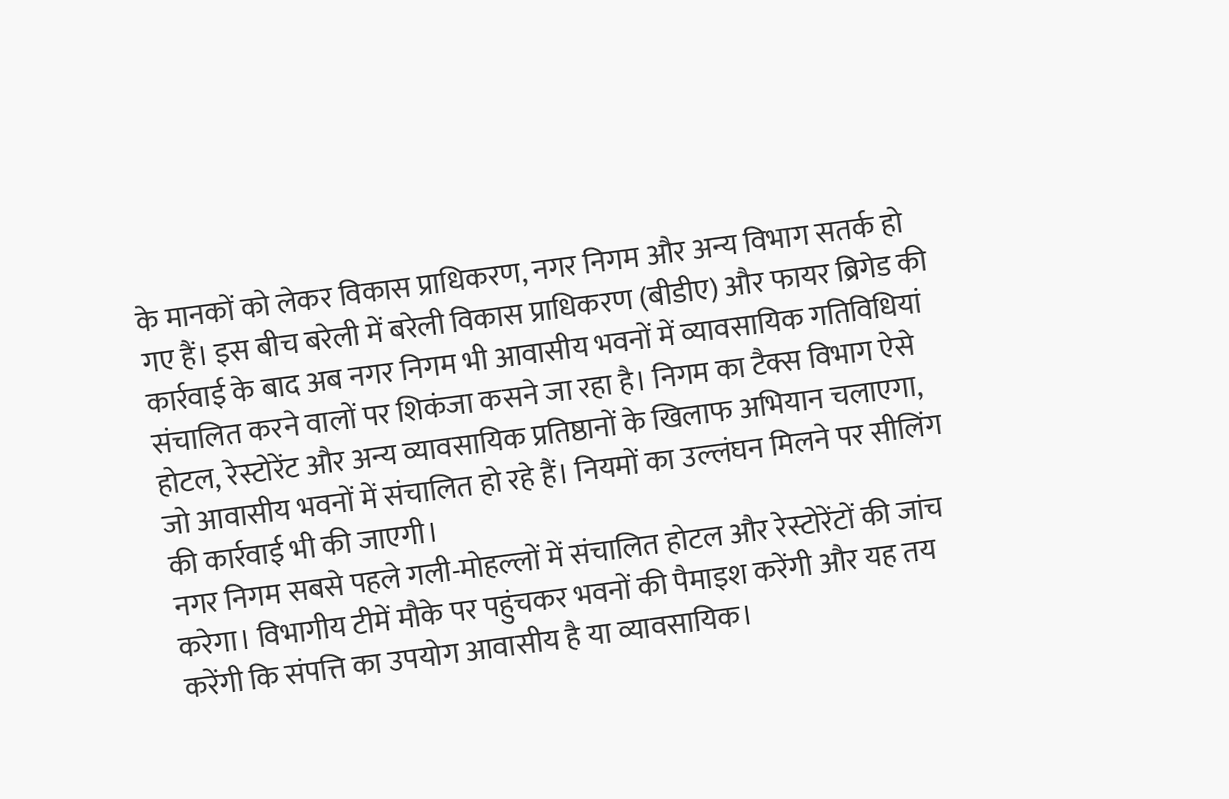के मानकों को लेकर विकास प्राधिकरण, नगर निगम और अन्य विभाग सतर्क हो गए हैं। इस बीच बरेली में बरेली विकास प्राधिकरण (बीडीए) और फायर ब्रिगेड की कार्रवाई के बाद अब नगर निगम भी आवासीय भवनों में व्यावसायिक गतिविधियां संचालित करने वालों पर शिकंजा कसने जा रहा है। निगम का टैक्स विभाग ऐसे होटल, रेस्टोरेंट और अन्य व्यावसायिक प्रतिष्ठानों के खिलाफ अभियान चलाएगा, जो आवासीय भवनों में संचालित हो रहे हैं। नियमों का उल्लंघन मिलने पर सीलिंग की कार्रवाई भी की जाएगी।
नगर निगम सबसे पहले गली-मोहल्लों में संचालित होटल और रेस्टोरेंटों की जांच करेगा। विभागीय टीमें मौके पर पहुंचकर भवनों की पैमाइश करेंगी और यह तय करेंगी कि संपत्ति का उपयोग आवासीय है या व्यावसायिक।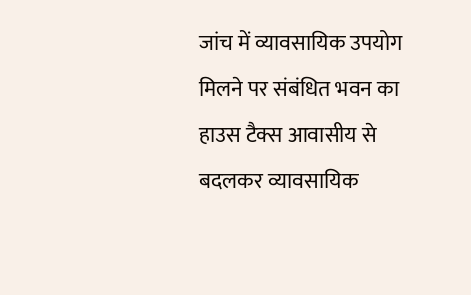जांच में व्यावसायिक उपयोग मिलने पर संबंधित भवन का हाउस टैक्स आवासीय से बदलकर व्यावसायिक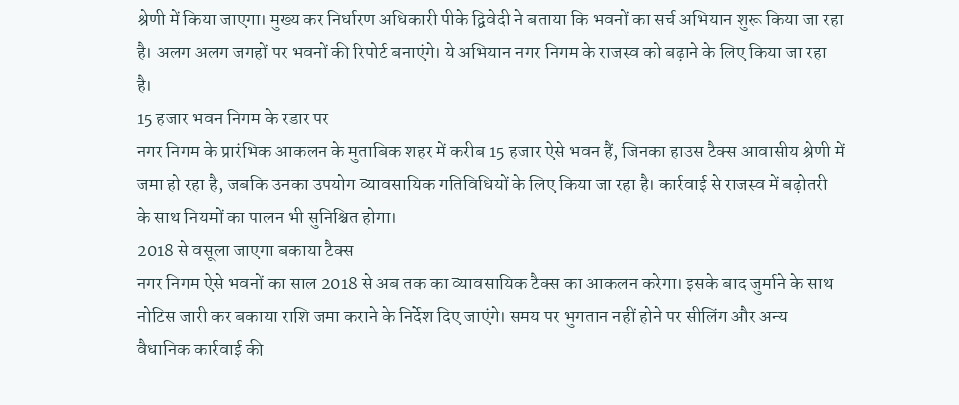श्रेणी में किया जाएगा। मुख्य कर निर्धारण अधिकारी पीके द्विवेदी ने बताया कि भवनों का सर्च अभियान शुरू किया जा रहा है। अलग अलग जगहों पर भवनों की रिपोर्ट बनाएंगे। ये अभियान नगर निगम के राजस्व को बढ़ाने के लिए किया जा रहा है।
15 हजार भवन निगम के रडार पर
नगर निगम के प्रारंभिक आकलन के मुताबिक शहर में करीब 15 हजार ऐसे भवन हैं, जिनका हाउस टैक्स आवासीय श्रेणी में जमा हो रहा है, जबकि उनका उपयोग व्यावसायिक गतिविधियों के लिए किया जा रहा है। कार्रवाई से राजस्व में बढ़ोतरी के साथ नियमों का पालन भी सुनिश्चित होगा।
2018 से वसूला जाएगा बकाया टैक्स
नगर निगम ऐसे भवनों का साल 2018 से अब तक का व्यावसायिक टैक्स का आकलन करेगा। इसके बाद जुर्माने के साथ नोटिस जारी कर बकाया राशि जमा कराने के निर्देश दिए जाएंगे। समय पर भुगतान नहीं होने पर सीलिंग और अन्य वैधानिक कार्रवाई की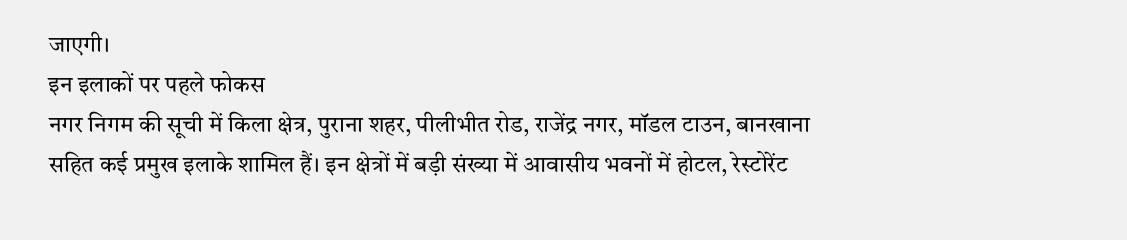जाएगी।
इन इलाकों पर पहले फोकस
नगर निगम की सूची में किला क्षेत्र, पुराना शहर, पीलीभीत रोड, राजेंद्र नगर, मॉडल टाउन, बानखाना सहित कई प्रमुख इलाके शामिल हैं। इन क्षेत्रों में बड़ी संख्या में आवासीय भवनों में होटल, रेस्टोरेंट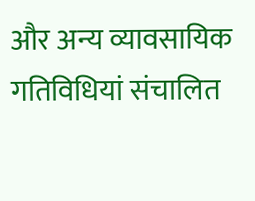और अन्य व्यावसायिक गतिविधियां संचालित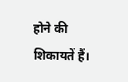होने की शिकायतें हैं।